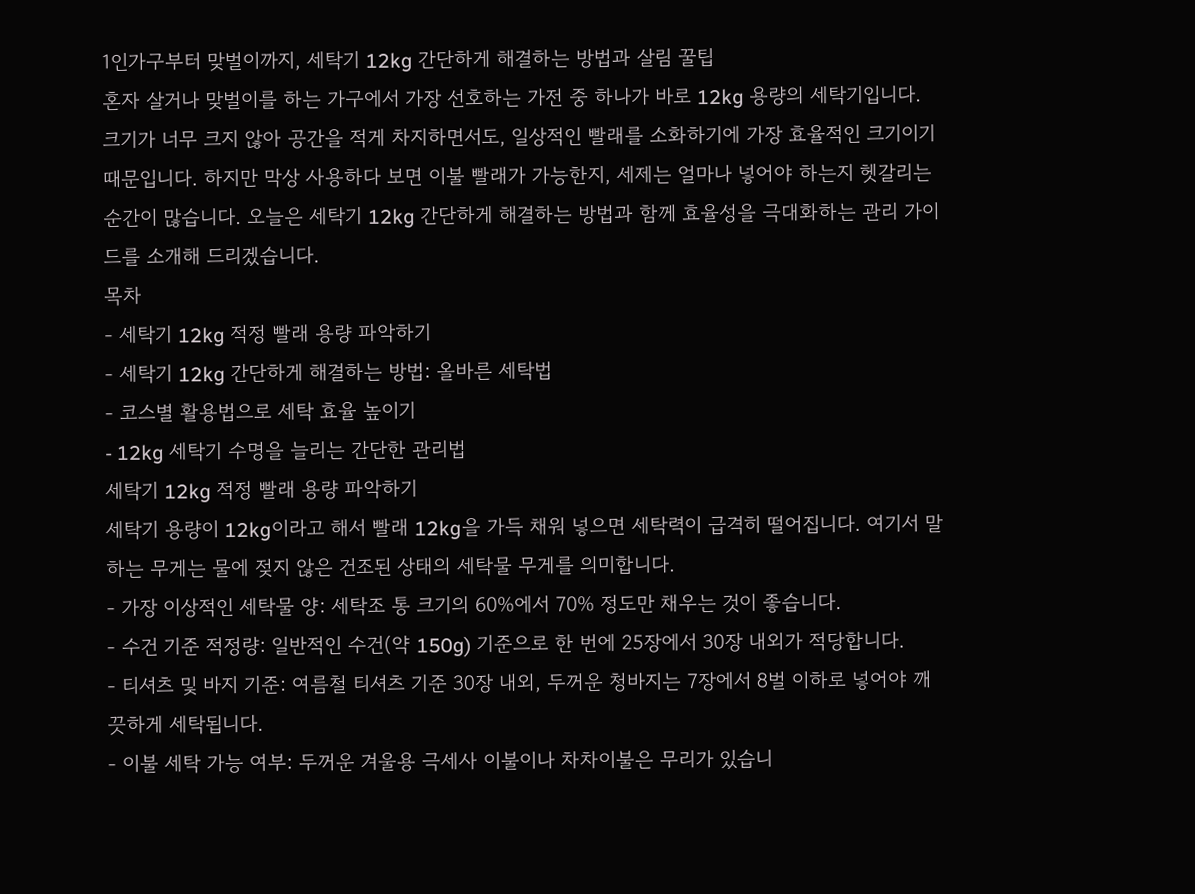1인가구부터 맞벌이까지, 세탁기 12kg 간단하게 해결하는 방법과 살림 꿀팁
혼자 살거나 맞벌이를 하는 가구에서 가장 선호하는 가전 중 하나가 바로 12kg 용량의 세탁기입니다. 크기가 너무 크지 않아 공간을 적게 차지하면서도, 일상적인 빨래를 소화하기에 가장 효율적인 크기이기 때문입니다. 하지만 막상 사용하다 보면 이불 빨래가 가능한지, 세제는 얼마나 넣어야 하는지 헷갈리는 순간이 많습니다. 오늘은 세탁기 12kg 간단하게 해결하는 방법과 함께 효율성을 극대화하는 관리 가이드를 소개해 드리겠습니다.
목차
- 세탁기 12kg 적정 빨래 용량 파악하기
- 세탁기 12kg 간단하게 해결하는 방법: 올바른 세탁법
- 코스별 활용법으로 세탁 효율 높이기
- 12kg 세탁기 수명을 늘리는 간단한 관리법
세탁기 12kg 적정 빨래 용량 파악하기
세탁기 용량이 12kg이라고 해서 빨래 12kg을 가득 채워 넣으면 세탁력이 급격히 떨어집니다. 여기서 말하는 무게는 물에 젖지 않은 건조된 상태의 세탁물 무게를 의미합니다.
- 가장 이상적인 세탁물 양: 세탁조 통 크기의 60%에서 70% 정도만 채우는 것이 좋습니다.
- 수건 기준 적정량: 일반적인 수건(약 150g) 기준으로 한 번에 25장에서 30장 내외가 적당합니다.
- 티셔츠 및 바지 기준: 여름철 티셔츠 기준 30장 내외, 두꺼운 청바지는 7장에서 8벌 이하로 넣어야 깨끗하게 세탁됩니다.
- 이불 세탁 가능 여부: 두꺼운 겨울용 극세사 이불이나 차차이불은 무리가 있습니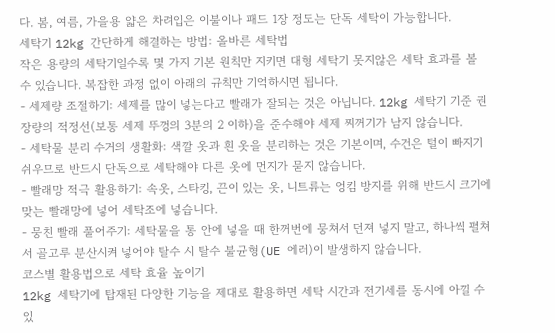다. 봄, 여름, 가을용 얇은 차려입은 이불이나 패드 1장 정도는 단독 세탁이 가능합니다.
세탁기 12kg 간단하게 해결하는 방법: 올바른 세탁법
작은 용량의 세탁기일수록 몇 가지 기본 원칙만 지키면 대형 세탁기 못지않은 세탁 효과를 볼 수 있습니다. 복잡한 과정 없이 아래의 규칙만 기억하시면 됩니다.
- 세제량 조절하기: 세제를 많이 넣는다고 빨래가 잘되는 것은 아닙니다. 12kg 세탁기 기준 권장량의 적정선(보통 세제 뚜껑의 3분의 2 이하)을 준수해야 세제 찌꺼기가 남지 않습니다.
- 세탁물 분리 수거의 생활화: 색깔 옷과 흰 옷을 분리하는 것은 기본이며, 수건은 털이 빠지기 쉬우므로 반드시 단독으로 세탁해야 다른 옷에 먼지가 묻지 않습니다.
- 빨래망 적극 활용하기: 속옷, 스타킹, 끈이 있는 옷, 니트류는 엉킴 방지를 위해 반드시 크기에 맞는 빨래망에 넣어 세탁조에 넣습니다.
- 뭉친 빨래 풀어주기: 세탁물을 통 안에 넣을 때 한꺼번에 뭉쳐서 던져 넣지 말고, 하나씩 펼쳐서 골고루 분산시켜 넣어야 탈수 시 탈수 불균형(UE 에러)이 발생하지 않습니다.
코스별 활용법으로 세탁 효율 높이기
12kg 세탁기에 탑재된 다양한 기능을 제대로 활용하면 세탁 시간과 전기세를 동시에 아낄 수 있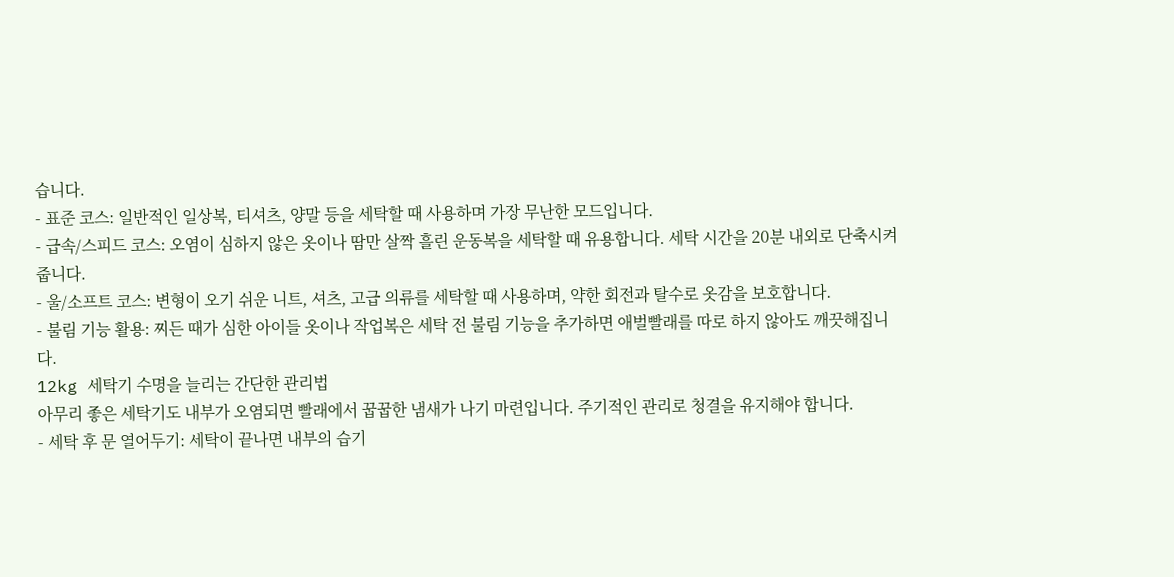습니다.
- 표준 코스: 일반적인 일상복, 티셔츠, 양말 등을 세탁할 때 사용하며 가장 무난한 모드입니다.
- 급속/스피드 코스: 오염이 심하지 않은 옷이나 땀만 살짝 흘린 운동복을 세탁할 때 유용합니다. 세탁 시간을 20분 내외로 단축시켜 줍니다.
- 울/소프트 코스: 변형이 오기 쉬운 니트, 셔츠, 고급 의류를 세탁할 때 사용하며, 약한 회전과 탈수로 옷감을 보호합니다.
- 불림 기능 활용: 찌든 때가 심한 아이들 옷이나 작업복은 세탁 전 불림 기능을 추가하면 애벌빨래를 따로 하지 않아도 깨끗해집니다.
12kg 세탁기 수명을 늘리는 간단한 관리법
아무리 좋은 세탁기도 내부가 오염되면 빨래에서 꿉꿉한 냄새가 나기 마련입니다. 주기적인 관리로 청결을 유지해야 합니다.
- 세탁 후 문 열어두기: 세탁이 끝나면 내부의 습기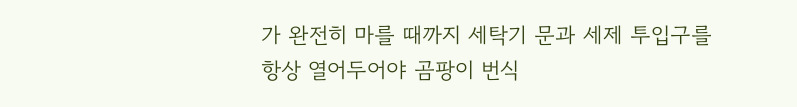가 완전히 마를 때까지 세탁기 문과 세제 투입구를 항상 열어두어야 곰팡이 번식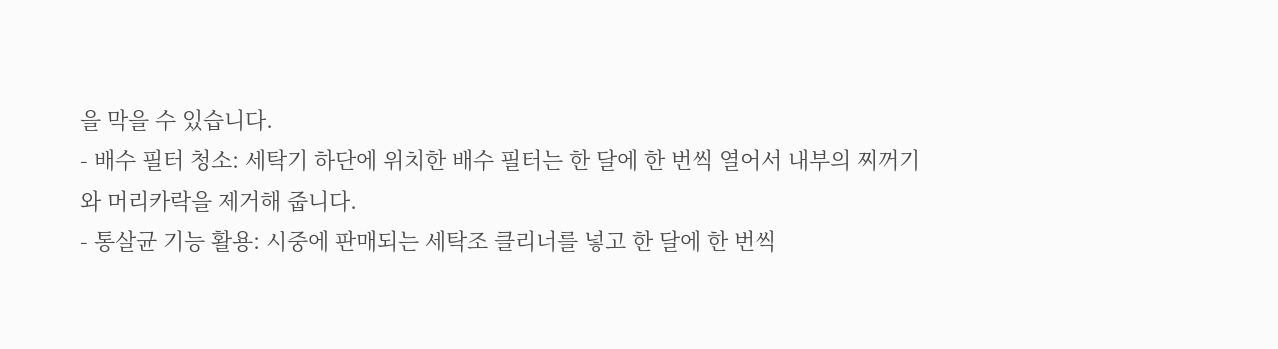을 막을 수 있습니다.
- 배수 필터 청소: 세탁기 하단에 위치한 배수 필터는 한 달에 한 번씩 열어서 내부의 찌꺼기와 머리카락을 제거해 줍니다.
- 통살균 기능 활용: 시중에 판매되는 세탁조 클리너를 넣고 한 달에 한 번씩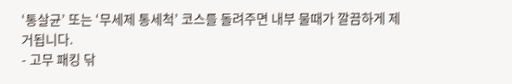‘통살균’ 또는 ‘무세제 통세척’ 코스를 돌려주면 내부 물때가 깔끔하게 제거됩니다.
- 고무 패킹 닦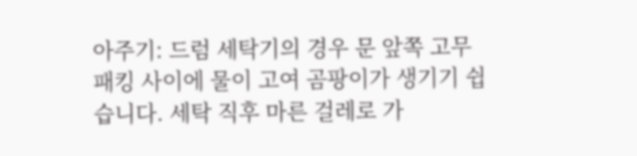아주기: 드럼 세탁기의 경우 문 앞쪽 고무 패킹 사이에 물이 고여 곰팡이가 생기기 쉽습니다. 세탁 직후 마른 걸레로 가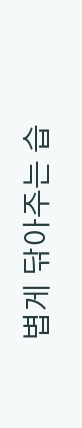볍게 닦아주는 습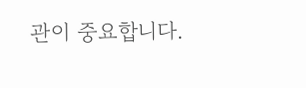관이 중요합니다.